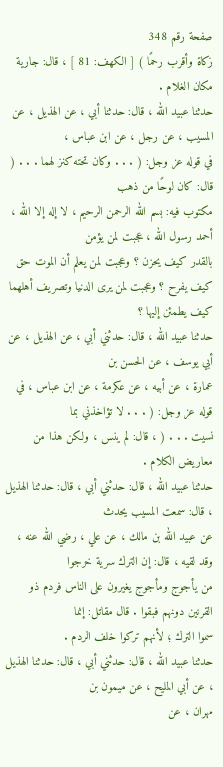صفحة رقم 348
زكاة وأقرب رحمًا ) [ الكهف: 81 ] ، قال: جارية مكان الغلام .
حدثنا عبيد الله ، قال: حدثنا أبي ، عن الهذيل ، عن المسيب ، عن رجل ، عن ابن عباس ،
في قوله عز وجل: ( . . . وكان تحته كنز لهما . . . ( قال: كان لوحًا من ذهب
مكتوب فيه: بسم الله الرحمن الرحيم ، لا إله إلا الله ، أحمد رسول الله ، عجبت لمن يؤمن
بالقدر كيف يحزن ؟ وعجبت لمن يعلم أن الموت حق كيف يفرح ؟ وعجبت لمن يرى الدنيا وتصريف أهلهما كيف يطمئن إليها ؟
حدثنا عبيد الله ، قال: حدثني أبي ، عن الهذيل ، عن أبي يوسف ، عن الحسن بن
عمارة ، عن أبيه ، عن عكرمة ، عن ابن عباس ، في قوله عز وجل: ( . . . لا تؤاخذني بما
نسيت . . . ( ، قال: لم ينس ، ولكن هذا من معاريض الكلام .
حدثنا عبيد الله ، قال: حدثني أبي ، قال: حدثنا الهذيل ، قال: سمعت المسيب يحدث
عن عبيد الله بن مالك ، عن علي ، رضي الله عنه ، وقد لقيه ، قال: إن الترك سرية خرجوا
من يأجوج ومأجوج يغيرون على الناس فردم ذو القرنين دونهم فبقوا . قال مقاتل: إنما
سموا الترك ؛ لأنهم تركوا خلف الردم .
حدثنا عبيد الله ، قال: حدثني أبي ، قال: حدثنا الهذيل ، عن أبي المليح ، عن ميمون بن
مهران ، عن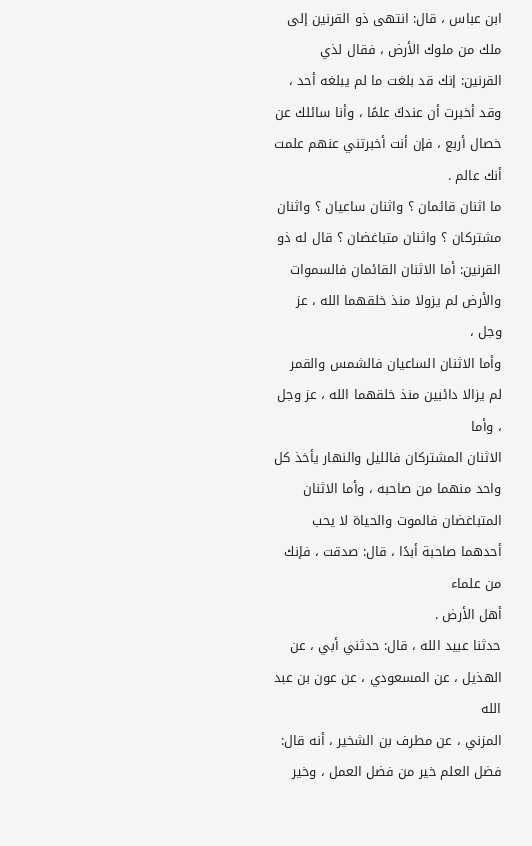ابن عباس ، قال: انتهى ذو القرنين إلى ملك من ملوك الأرض ، فقال لذي
القرنين: إنك قد بلغت ما لم يبلغه أحد ، وقد أخبرت أن عندكَ علمًا ، وأنا سائلك عن
خصال أربع ، فإن أنت أخبرتني عنهم علمت أنك عالم .
ما اثنان قائمان ؟ واثنان ساعيان ؟ واثنان مشتركان ؟ واثنان متباغضان ؟ قال له ذو
القرنين: أما الاثنان القائمان فالسموات والأرض لم يزولا منذ خلقهما الله ، عز وجل ،
وأما الاثنان الساعيان فالشمس والقمر لم يزالا دائبين منذ خلقهما الله ، عز وجل ، وأما
الاثنان المشتركان فالليل والنهار يأخذ كل واحد منهما من صاحبه ، وأما الاثنان
المتباغضان فالموت والحياة لا يحب أحدهما صاحبة أبدًا ، قال: صدقت ، فإنك من علماء
أهل الأرض .
حدثنا عبيد الله ، قال: حدثني أبي ، عن الهذيل ، عن المسعودي ، عن عون بن عبد الله
المزني ، عن مطرف بن الشخير ، أنه قال: فضل العلم خير من فضل العمل ، وخير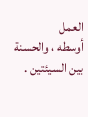العمل
أوسطه ، والحسنة بين السيئتين .